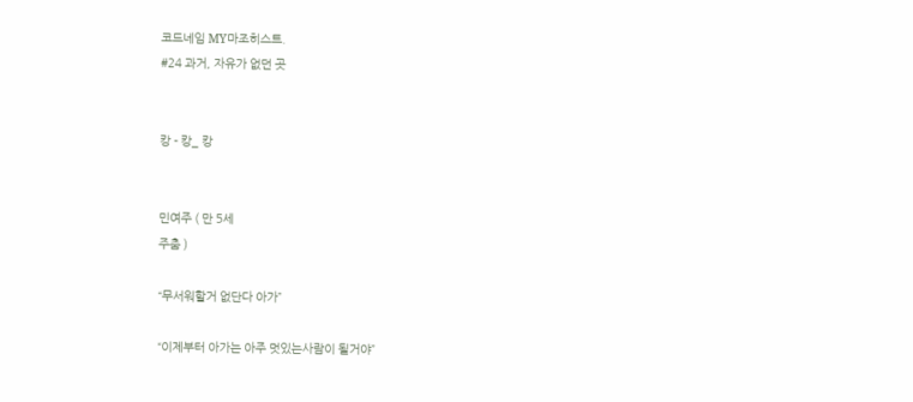코드네임 MY마조히스트.
#24 과거, 자유가 없던 곳


캉 - 캉_ 캉


민여주 ( 만 5세
주춤 )

“무서워할거 없단다 아가”

“이제부터 아가는 아주 멋있는사람이 될거야”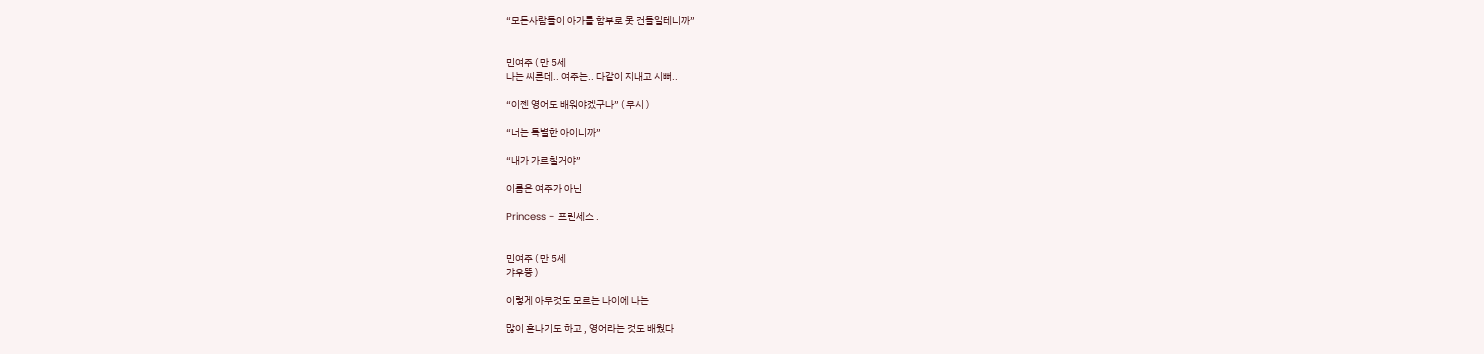“모든사람들이 아가를 함부로 못 건들일테니까”


민여주 ( 만 5세
나는 씨른데.. 여주는.. 다같이 지내고 시뻐..

“이젠 영어도 배워야겠구나” ( 무시 )

“너는 특별한 아이니까”

“내가 가르칠거야”

이름은 여주가 아닌

Princess - 프린세스 .


민여주 ( 만 5세
갸우뚱 )

이렇게 아무것도 모르는 나이에 나는

많이 혼나기도 하고 , 영어라는 것도 배웠다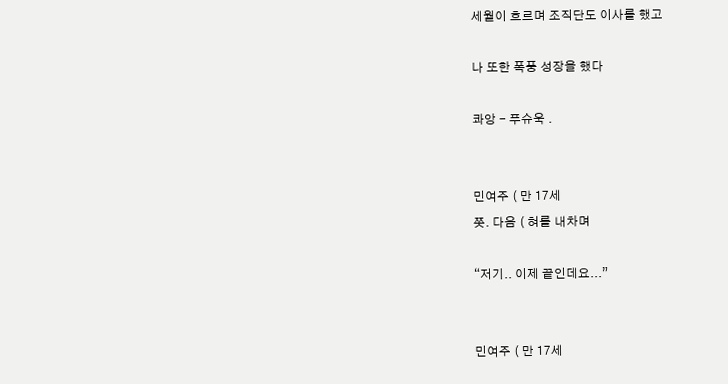세월이 흐르며 조직단도 이사를 했고

나 또한 폭풍 성장을 했다

콰앙 - 푸슈욱 .


민여주 ( 만 17세
쯧. 다음 ( 혀를 내차며

“저기.. 이제 끝인데요...”


민여주 ( 만 17세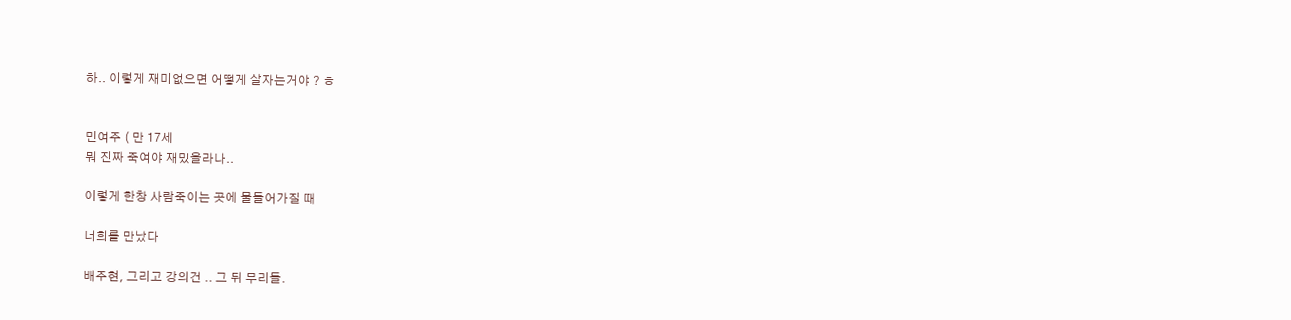하.. 이렇게 재미없으면 어떻게 살자는거야 ? ㅎ


민여주 ( 만 17세
뭐 진짜 죽여야 재밌을라나..

이렇게 한창 사람죽이는 곳에 물들어가질 때

너희를 만났다

배주현, 그리고 강의건 .. 그 뒤 무리들.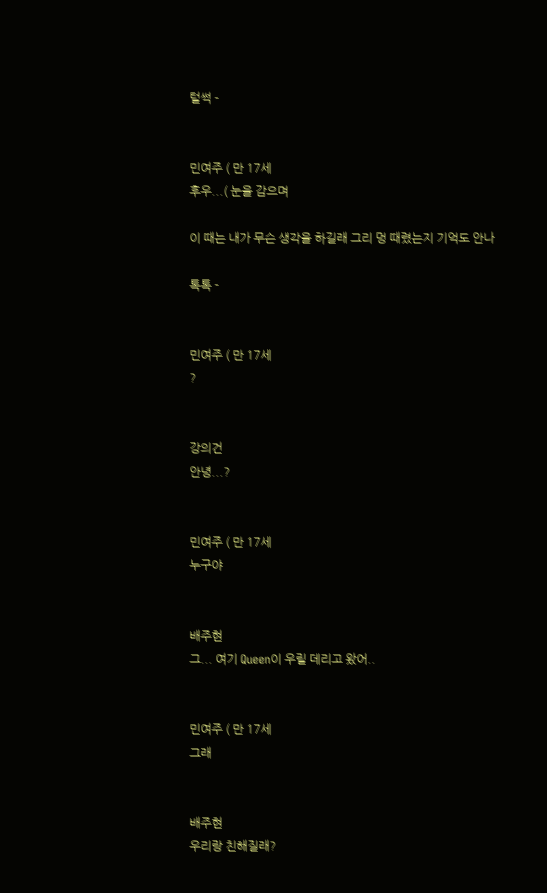털썩 -


민여주 ( 만 17세
후우...( 눈을 감으며

이 때는 내가 무슨 생각을 하길래 그리 멍 때렸는지 기억도 안나

톡톡 -


민여주 ( 만 17세
?


강의건
안녕...?


민여주 ( 만 17세
누구야


배주현
그... 여기 Queen이 우릴 데리고 왔어..


민여주 ( 만 17세
그래


배주현
우리랑 친해질래?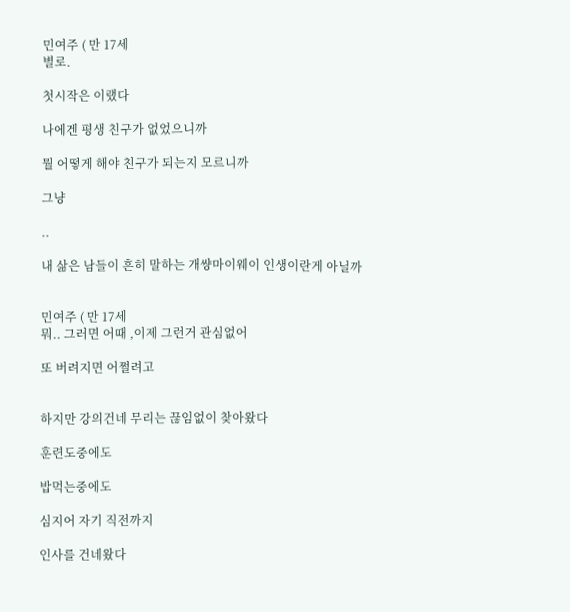민여주 ( 만 17세
별로.

첫시작은 이랬다

나에겐 평생 친구가 없었으니까

뭘 어떻게 해야 친구가 되는지 모르니까

그냥

..

내 삶은 남들이 흔히 말하는 개썅마이웨이 인생이란게 아닐까


민여주 ( 만 17세
뭐.. 그러면 어때 ,이제 그런거 관심없어

또 버려지면 어쩔려고


하지만 강의건네 무리는 끊임없이 찾아왔다

훈련도중에도

밥먹는중에도

심지어 자기 직전까지

인사를 건네왔다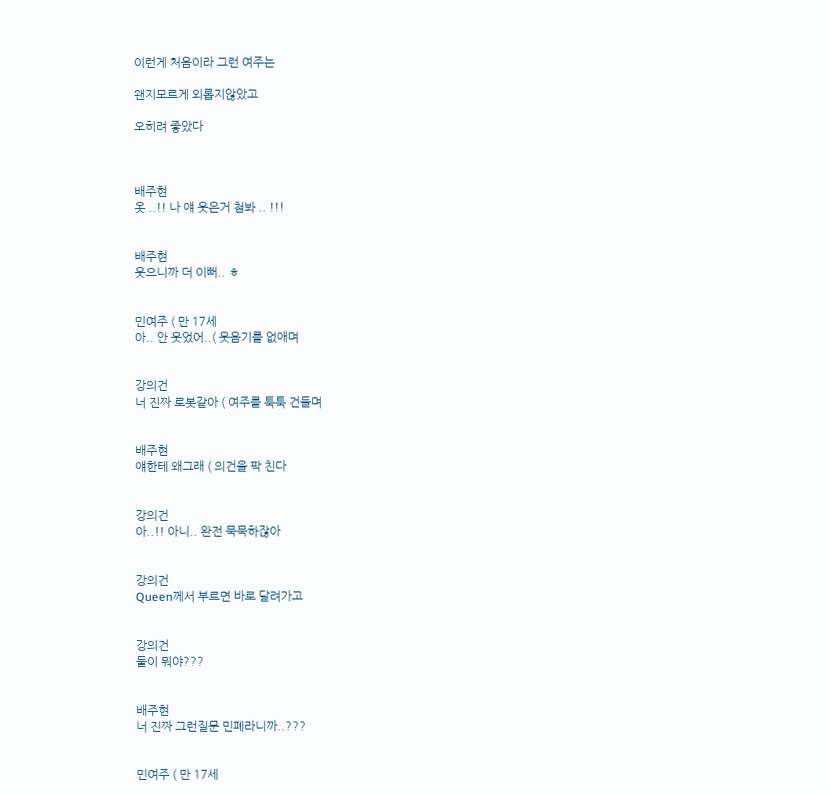이런게 처음이라 그런 여주는

왠지모르게 외롭지않았고

오히려 좋았다



배주현
옷 ..!! 나 얘 웃은거 첨봐 .. !!!


배주현
웃으니까 더 이뻐.. ㅎ


민여주 ( 만 17세
아.. 안 웃었어..( 웃음기를 없애며


강의건
너 진짜 로봇같아 ( 여주를 툭툭 건들며


배주현
얘한테 왜그래 ( 의건을 팍 친다


강의건
아..!! 아니.. 완전 묵묵하잖아


강의건
Queen께서 부르면 바로 달려가고


강의건
둘이 뭐야???


배주현
너 진짜 그런질문 민폐라니까..???


민여주 ( 만 17세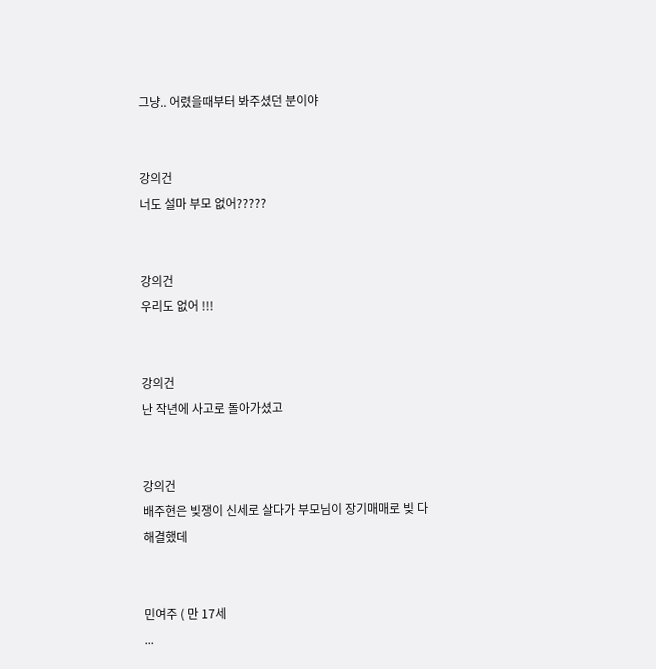그냥.. 어렸을때부터 봐주셨던 분이야


강의건
너도 설마 부모 없어?????


강의건
우리도 없어 !!!


강의건
난 작년에 사고로 돌아가셨고


강의건
배주현은 빚쟁이 신세로 살다가 부모님이 장기매매로 빚 다 해결했데


민여주 ( 만 17세
...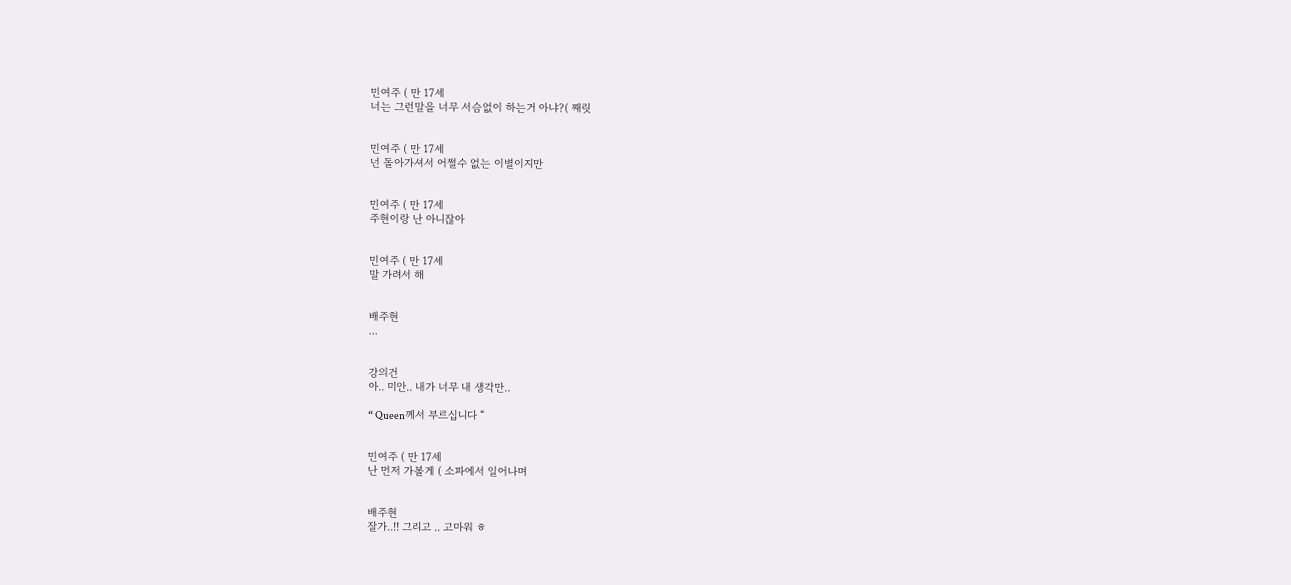민여주 ( 만 17세
너는 그런말을 너무 서슴없이 하는거 아냐?( 째릿


민여주 ( 만 17세
넌 돌아가셔서 어쩔수 없는 이별이지만


민여주 ( 만 17세
주현이랑 난 아니잖아


민여주 ( 만 17세
말 가려서 해


배주현
...


강의건
아.. 미안.. 내가 너무 내 생각만..

“ Queen께서 부르십니다 “


민여주 ( 만 17세
난 먼저 가볼게 ( 소파에서 일어나며


배주현
잘가..!! 그리고 .. 고마워 ㅎ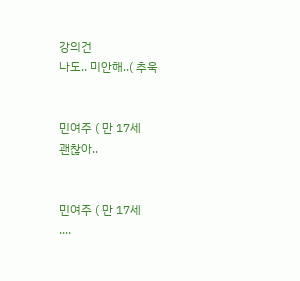강의건
나도.. 미안해..( 추욱


민여주 ( 만 17세
괜찮아..


민여주 ( 만 17세
....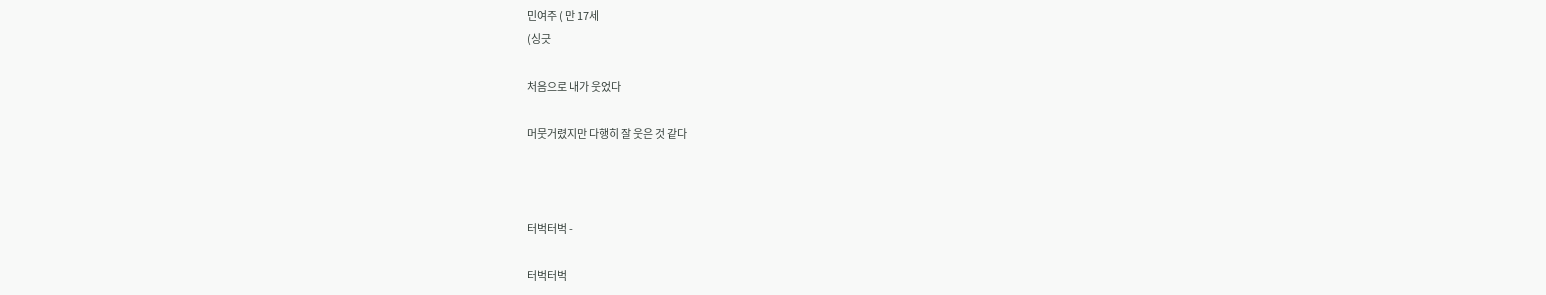민여주 ( 만 17세
(싱긋

처음으로 내가 웃었다

머뭇거렸지만 다행히 잘 웃은 것 같다



터벅터벅 -

터벅터벅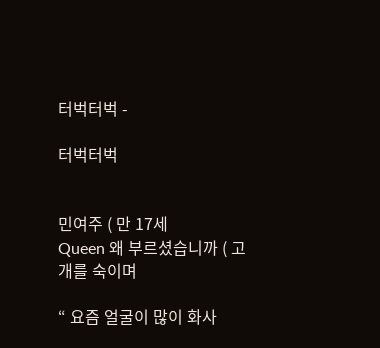터벅터벅 -

터벅터벅


민여주 ( 만 17세
Queen 왜 부르셨습니까 ( 고개를 숙이며

“ 요즘 얼굴이 많이 화사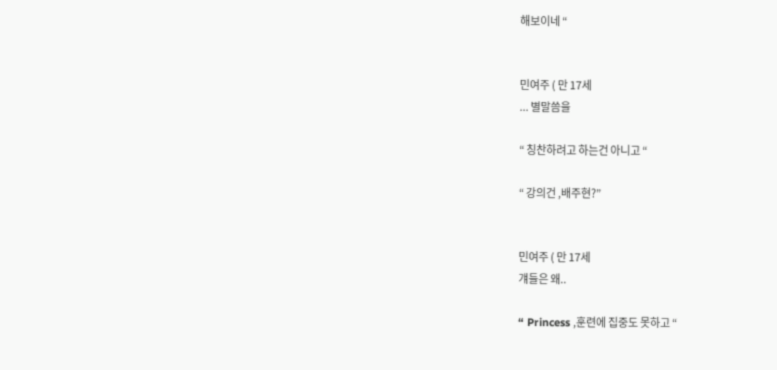해보이네 “


민여주 ( 만 17세
... 별말씀을

“ 칭찬하려고 하는건 아니고 “

“ 강의건 ,배주현?”


민여주 ( 만 17세
걔들은 왜..

“ Princess ,훈련에 집중도 못하고 “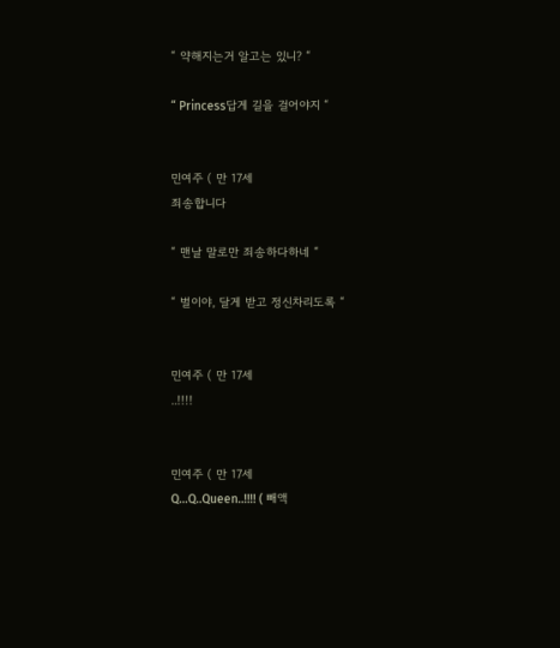“ 약해지는거 알고는 있니? “

“ Princess답게 길을 걸어야지 “


민여주 ( 만 17세
죄송합니다

“ 맨날 말로만 죄송하다하네 “

“ 벌이야, 달게 받고 정신차리도록 “


민여주 ( 만 17세
..!!!!


민여주 ( 만 17세
Q...Q..Queen..!!!! ( 빼액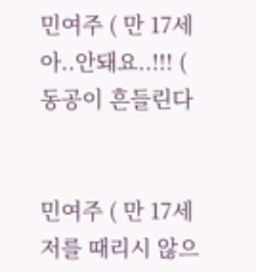민여주 ( 만 17세
아..안돼요..!!! ( 동공이 흔들린다


민여주 ( 만 17세
저를 때리시 않으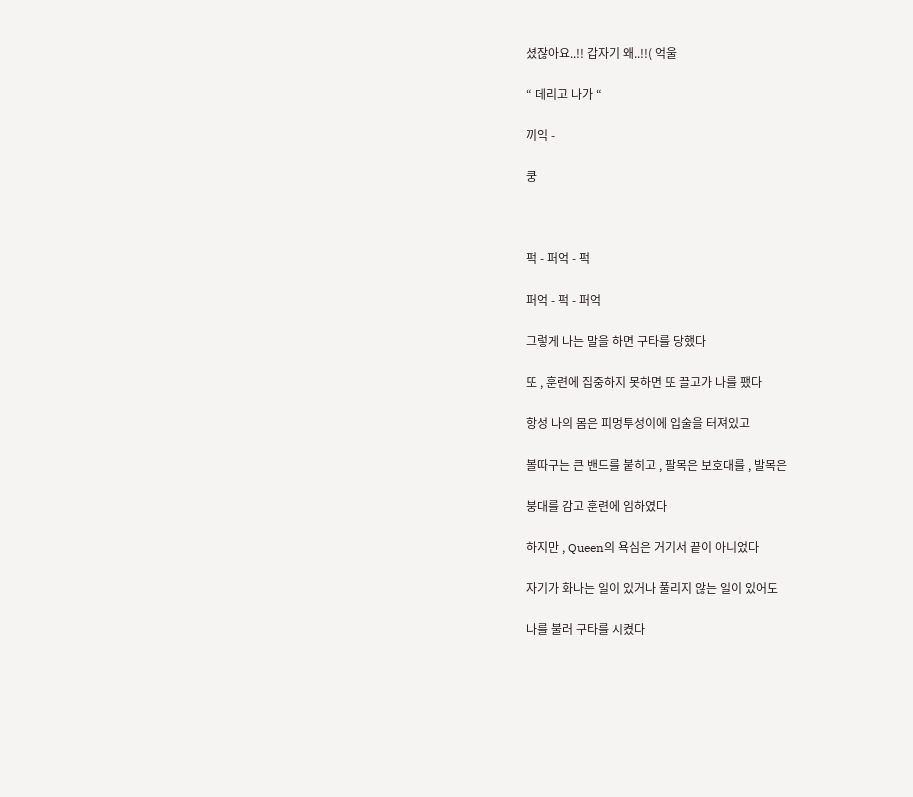셨잖아요..!! 갑자기 왜..!!( 억울

“ 데리고 나가 “

끼익 -

쿵



퍽 - 퍼억 - 퍽

퍼억 - 퍽 - 퍼억

그렇게 나는 말을 하면 구타를 당했다

또 , 훈련에 집중하지 못하면 또 끌고가 나를 팼다

항성 나의 몸은 피멍투성이에 입술을 터져있고

볼따구는 큰 밴드를 붙히고 , 팔목은 보호대를 , 발목은

붕대를 감고 훈련에 임하였다

하지만 , Queen의 욕심은 거기서 끝이 아니었다

자기가 화나는 일이 있거나 풀리지 않는 일이 있어도

나를 불러 구타를 시켰다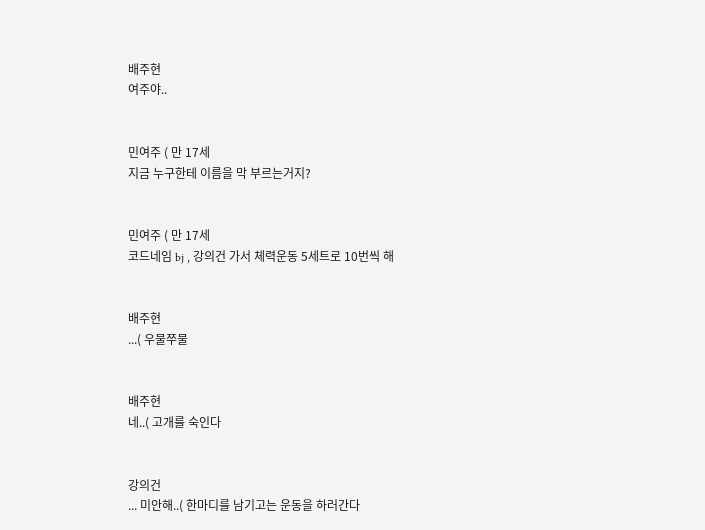배주현
여주야..


민여주 ( 만 17세
지금 누구한테 이름을 막 부르는거지?


민여주 ( 만 17세
코드네임 bj , 강의건 가서 체력운동 5세트로 10번씩 해


배주현
...( 우물쭈물


배주현
네..( 고개를 숙인다


강의건
... 미안해..( 한마디를 남기고는 운동을 하러간다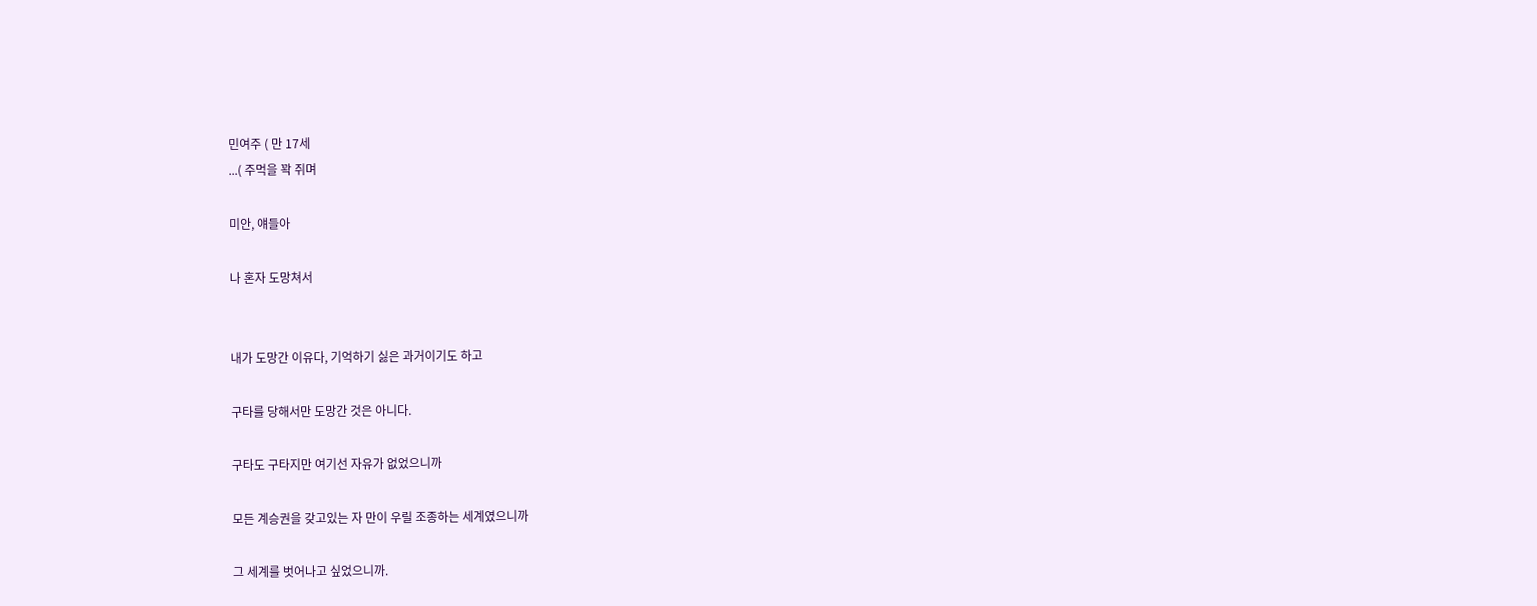민여주 ( 만 17세
...( 주먹을 꽉 쥐며

미안, 얘들아

나 혼자 도망쳐서


내가 도망간 이유다, 기억하기 싫은 과거이기도 하고

구타를 당해서만 도망간 것은 아니다.

구타도 구타지만 여기선 자유가 없었으니까

모든 계승권을 갖고있는 자 만이 우릴 조종하는 세계였으니까

그 세계를 벗어나고 싶었으니까.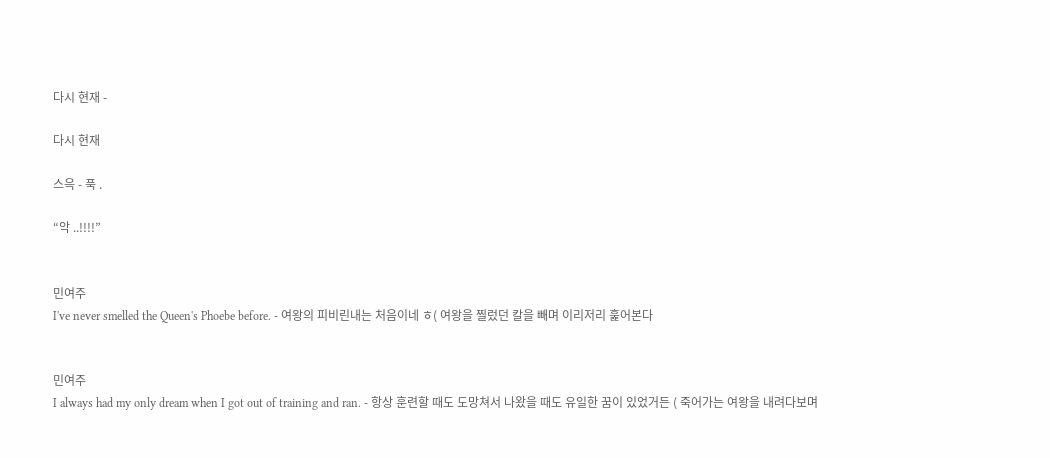다시 현재 -

다시 현재

스윽 - 푹 .

“악 ..!!!!”


민여주
I've never smelled the Queen's Phoebe before. - 여왕의 피비린내는 처음이네 ㅎ( 여왕을 찔렀던 칼을 빼며 이리저리 훑어본다


민여주
I always had my only dream when I got out of training and ran. - 항상 훈련할 때도 도망쳐서 나왔을 때도 유일한 꿈이 있었거든 ( 죽어가는 여왕을 내려다보며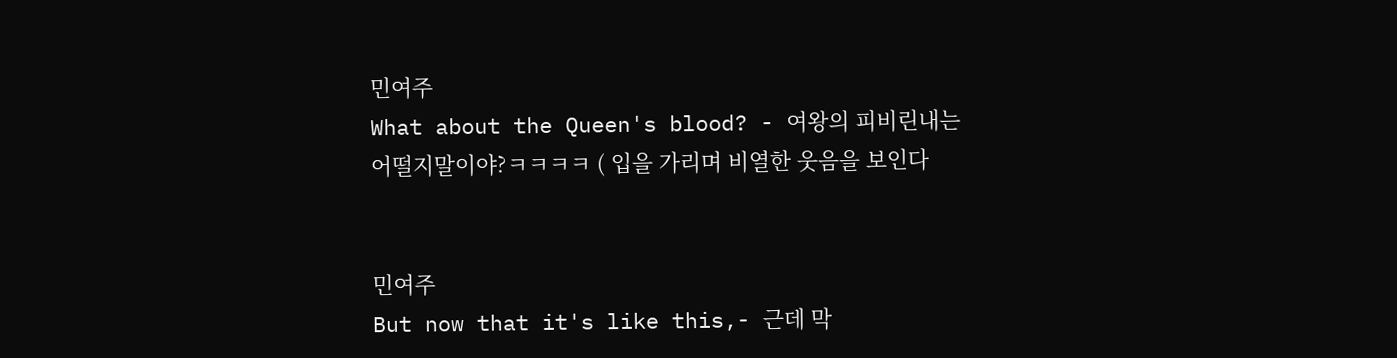민여주
What about the Queen's blood? - 여왕의 피비린내는 어떨지말이야?ㅋㅋㅋㅋ ( 입을 가리며 비열한 웃음을 보인다


민여주
But now that it's like this,- 근데 막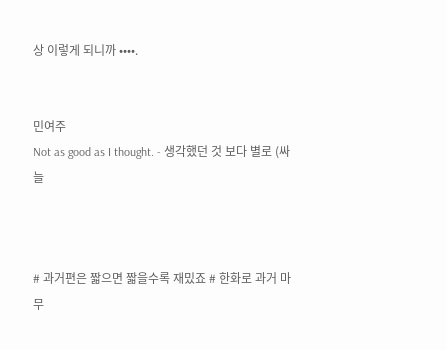상 이렇게 되니까 ••••.


민여주
Not as good as I thought. - 생각했던 것 보다 별로 (싸늘



# 과거편은 짧으면 짧을수록 재밌죠 # 한화로 과거 마무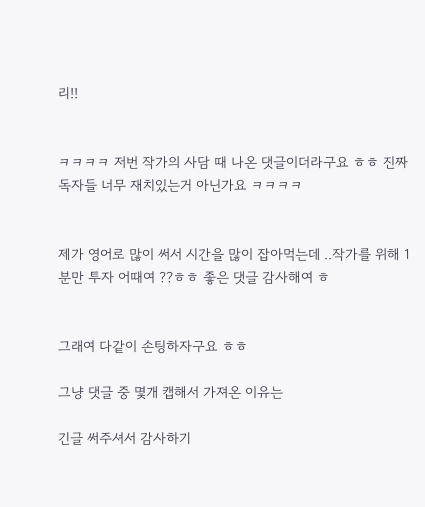리!!


ㅋㅋㅋㅋ 저번 작가의 사담 때 나온 댓글이더라구요 ㅎㅎ 진짜 독자들 너무 재치있는거 아닌가요 ㅋㅋㅋㅋ


제가 영어로 많이 써서 시간을 많이 잡아먹는데 ..작가를 위해 1분만 투자 어때여 ??ㅎㅎ 좋은 댓글 감사해여 ㅎ


그래여 다같이 손팅하자구요 ㅎㅎ

그냥 댓글 중 몇개 캡해서 가져온 이유는

긴글 써주셔서 감사하기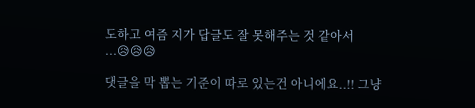도하고 여즘 지가 답글도 잘 못해주는 것 같아서 ...😥😥😥

댓글을 막 뽑는 기준이 따로 있는건 아니에요..!! 그냥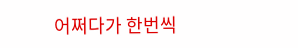어쩌다가 한번씩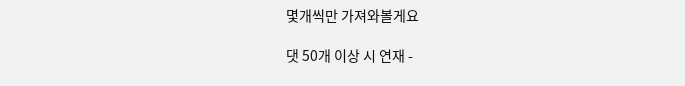몇개씩만 가져와볼게요

댓 50개 이상 시 연재 -